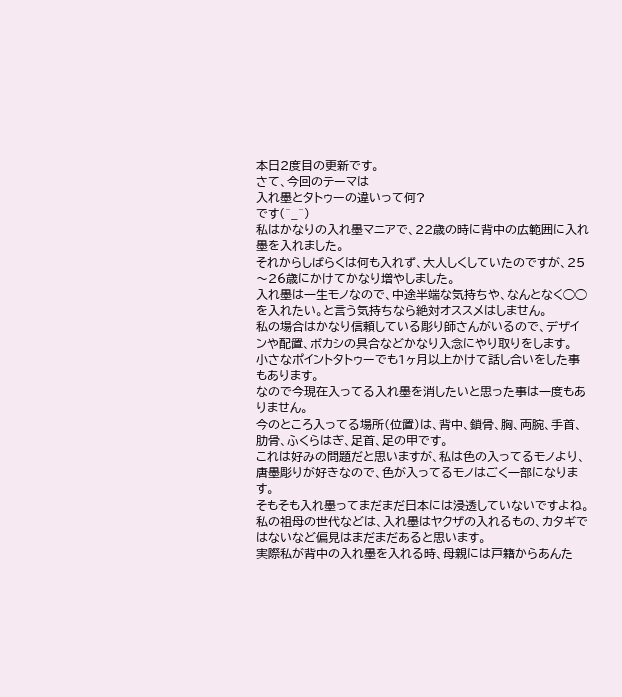本日2度目の更新です。
さて、今回のテーマは
入れ墨とタトゥーの違いって何?
です(^_^)
私はかなりの入れ墨マニアで、22歳の時に背中の広範囲に入れ墨を入れました。
それからしばらくは何も入れず、大人しくしていたのですが、25〜26歳にかけてかなり増やしました。
入れ墨は一生モノなので、中途半端な気持ちや、なんとなく◯◯を入れたい。と言う気持ちなら絶対オススメはしません。
私の場合はかなり信頼している彫り師さんがいるので、デザインや配置、ボカシの具合などかなり入念にやり取りをします。
小さなポイントタトゥーでも1ヶ月以上かけて話し合いをした事もあります。
なので今現在入ってる入れ墨を消したいと思った事は一度もありません。
今のところ入ってる場所(位置)は、背中、鎖骨、胸、両腕、手首、肋骨、ふくらはぎ、足首、足の甲です。
これは好みの問題だと思いますが、私は色の入ってるモノより、唐墨彫りが好きなので、色が入ってるモノはごく一部になります。
そもそも入れ墨ってまだまだ日本には浸透していないですよね。
私の祖母の世代などは、入れ墨はヤクザの入れるもの、カタギではないなど偏見はまだまだあると思います。
実際私が背中の入れ墨を入れる時、母親には戸籍からあんた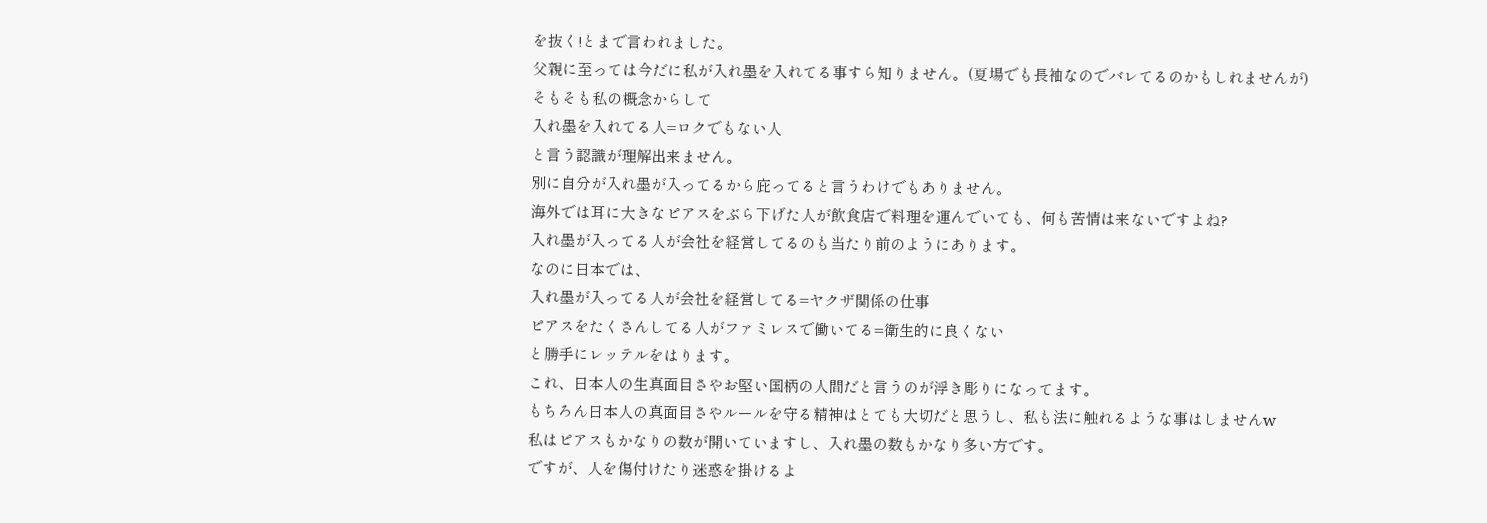を抜く!とまで言われました。
父親に至っては今だに私が入れ墨を入れてる事すら知りません。(夏場でも長袖なのでバレてるのかもしれませんが)
そもそも私の概念からして
入れ墨を入れてる人=ロクでもない人
と言う認識が理解出来ません。
別に自分が入れ墨が入ってるから庇ってると言うわけでもありません。
海外では耳に大きなピアスをぶら下げた人が飲食店で料理を運んでいても、何も苦情は来ないですよね?
入れ墨が入ってる人が会社を経営してるのも当たり前のようにあります。
なのに日本では、
入れ墨が入ってる人が会社を経営してる=ヤクザ関係の仕事
ピアスをたくさんしてる人がファミレスで働いてる=衛生的に良くない
と勝手にレッテルをはります。
これ、日本人の生真面目さやお堅い国柄の人間だと言うのが浮き彫りになってます。
もちろん日本人の真面目さやルールを守る精神はとても大切だと思うし、私も法に触れるような事はしませんw
私はピアスもかなりの数が開いていますし、入れ墨の数もかなり多い方です。
ですが、人を傷付けたり迷惑を掛けるよ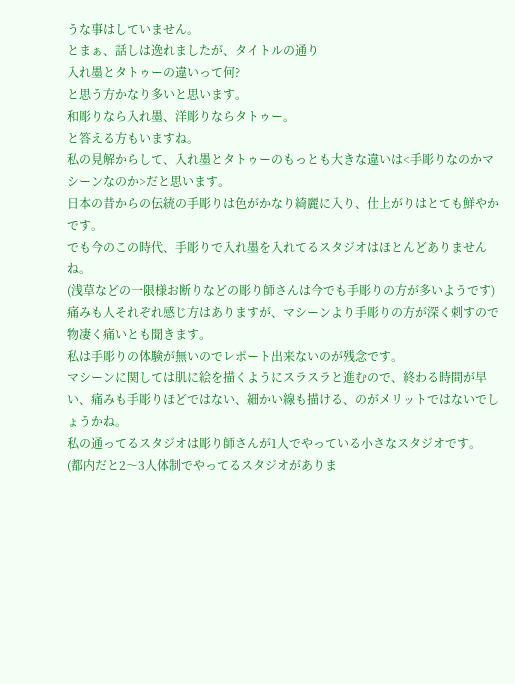うな事はしていません。
とまぁ、話しは逸れましたが、タイトルの通り
入れ墨とタトゥーの違いって何?
と思う方かなり多いと思います。
和彫りなら入れ墨、洋彫りならタトゥー。
と答える方もいますね。
私の見解からして、入れ墨とタトゥーのもっとも大きな違いは<手彫りなのかマシーンなのか>だと思います。
日本の昔からの伝統の手彫りは色がかなり綺麗に入り、仕上がりはとても鮮やかです。
でも今のこの時代、手彫りで入れ墨を入れてるスタジオはほとんどありませんね。
(浅草などの一限様お断りなどの彫り師さんは今でも手彫りの方が多いようです)
痛みも人それぞれ感じ方はありますが、マシーンより手彫りの方が深く刺すので物凄く痛いとも聞きます。
私は手彫りの体験が無いのでレポート出来ないのが残念です。
マシーンに関しては肌に絵を描くようにスラスラと進むので、終わる時間が早い、痛みも手彫りほどではない、細かい線も描ける、のがメリットではないでしょうかね。
私の通ってるスタジオは彫り師さんが1人でやっている小さなスタジオです。
(都内だと2〜3人体制でやってるスタジオがありま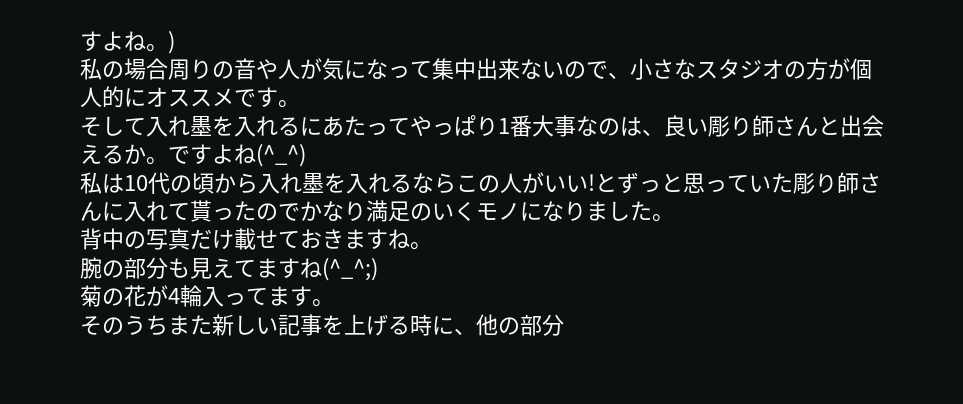すよね。)
私の場合周りの音や人が気になって集中出来ないので、小さなスタジオの方が個人的にオススメです。
そして入れ墨を入れるにあたってやっぱり1番大事なのは、良い彫り師さんと出会えるか。ですよね(^_^)
私は10代の頃から入れ墨を入れるならこの人がいい!とずっと思っていた彫り師さんに入れて貰ったのでかなり満足のいくモノになりました。
背中の写真だけ載せておきますね。
腕の部分も見えてますね(^_^;)
菊の花が4輪入ってます。
そのうちまた新しい記事を上げる時に、他の部分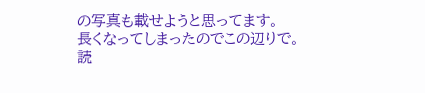の写真も載せようと思ってます。
長くなってしまったのでこの辺りで。
読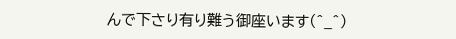んで下さり有り難う御座います(^_^)